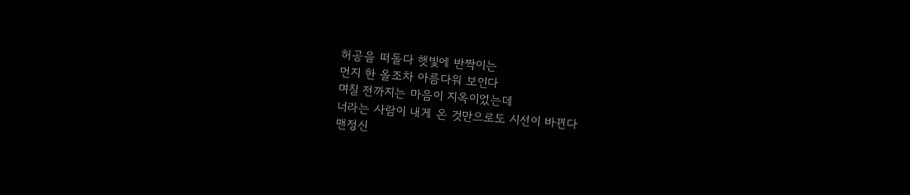허공을 떠돌다 햇빛에 반짝이는
먼지 한 올조차 아름다워 보인다
며칠 전까지는 마음이 지옥이었는데
너라는 사람이 내게 온 것만으로도 시선이 바뀐다
맨정신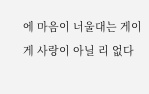에 마음이 너울대는 게이게 사랑이 아닐 리 없다